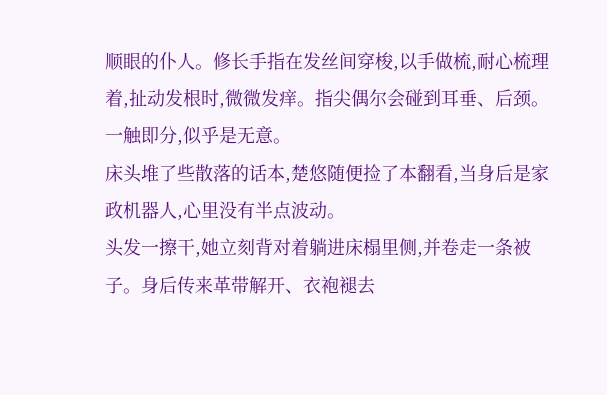顺眼的仆人。修长手指在发丝间穿梭,以手做梳,耐心梳理着,扯动发根时,微微发痒。指尖偶尔会碰到耳垂、后颈。
一触即分,似乎是无意。
床头堆了些散落的话本,楚悠随便捡了本翻看,当身后是家政机器人,心里没有半点波动。
头发一擦干,她立刻背对着躺进床榻里侧,并卷走一条被子。身后传来革带解开、衣袍褪去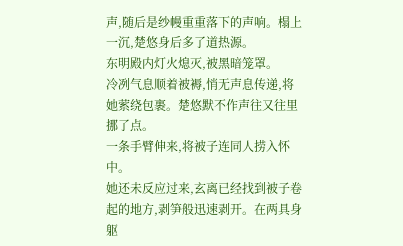声,随后是纱幔重重落下的声响。榻上一沉,楚悠身后多了道热源。
东明殿内灯火熄灭,被黑暗笼罩。
冷冽气息顺着被褥,悄无声息传递,将她萦绕包裹。楚悠默不作声往又往里挪了点。
一条手臂伸来,将被子连同人捞入怀中。
她还未反应过来,玄离已经找到被子卷起的地方,剥笋般迅速剥开。在两具身躯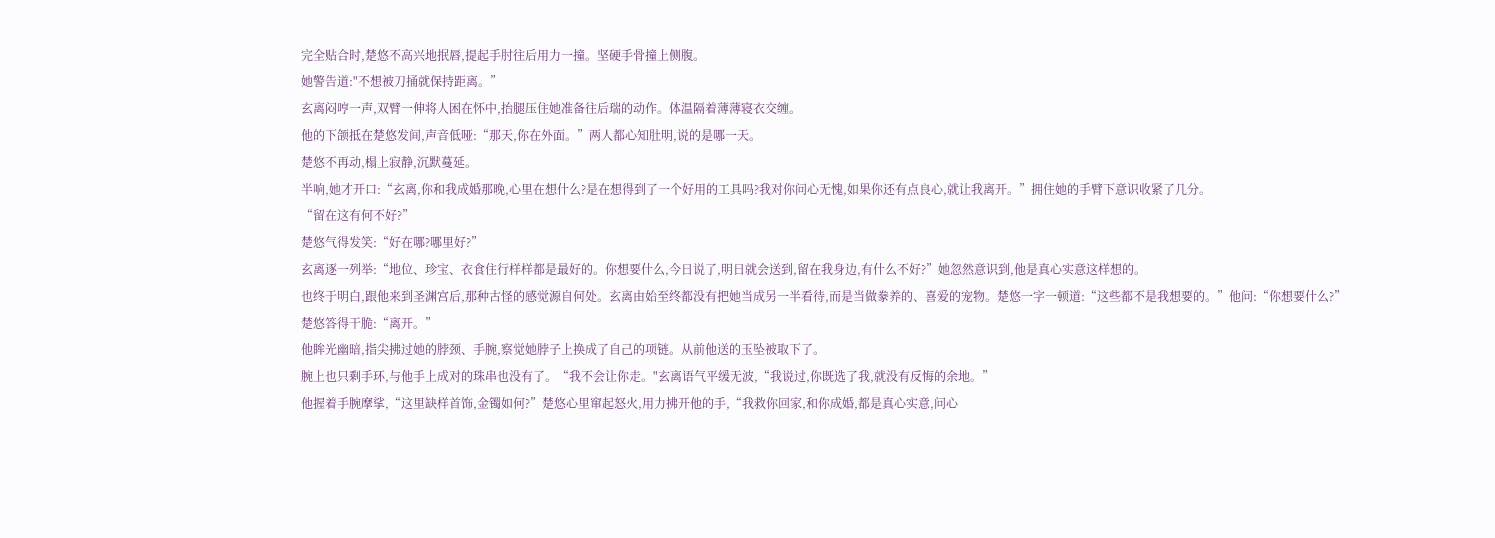完全贴合时,楚悠不高兴地抿唇,提起手肘往后用力一撞。坚硬手骨撞上侧腹。
她警告道:"不想被刀捅就保持距离。”
玄离闷哼一声,双臂一伸将人困在怀中,抬腿压住她准备往后瑞的动作。体温隔着薄薄寝衣交缠。
他的下颌抵在楚悠发间,声音低哑:“那天,你在外面。”两人都心知肚明,说的是哪一天。
楚悠不再动,榻上寂静,沉默蔓延。
半响,她才开口:“玄离,你和我成婚那晚,心里在想什么?是在想得到了一个好用的工具吗?我对你问心无愧,如果你还有点良心,就让我离开。”拥住她的手臂下意识收紧了几分。
“留在这有何不好?”
楚悠气得发笑:“好在哪?哪里好?”
玄离逐一列举:“地位、珍宝、衣食住行样样都是最好的。你想要什么,今日说了,明日就会送到,留在我身边,有什么不好?”她忽然意识到,他是真心实意这样想的。
也终于明白,跟他来到圣渊宫后,那种古怪的感觉源自何处。玄离由始至终都没有把她当成另一半看待,而是当做豢养的、喜爱的宠物。楚悠一字一顿道:“这些都不是我想要的。”他问:“你想要什么?”
楚悠答得干脆:“离开。”
他眸光幽暗,指尖拂过她的脖颈、手腕,察觉她脖子上换成了自己的项链。从前他送的玉坠被取下了。
腕上也只剩手环,与他手上成对的珠串也没有了。“我不会让你走。"玄离语气平缓无波,“我说过,你既选了我,就没有反悔的余地。”
他握着手腕摩挲,“这里缺样首饰,金镯如何?”楚悠心里窜起怒火,用力拂开他的手,“我救你回家,和你成婚,都是真心实意,问心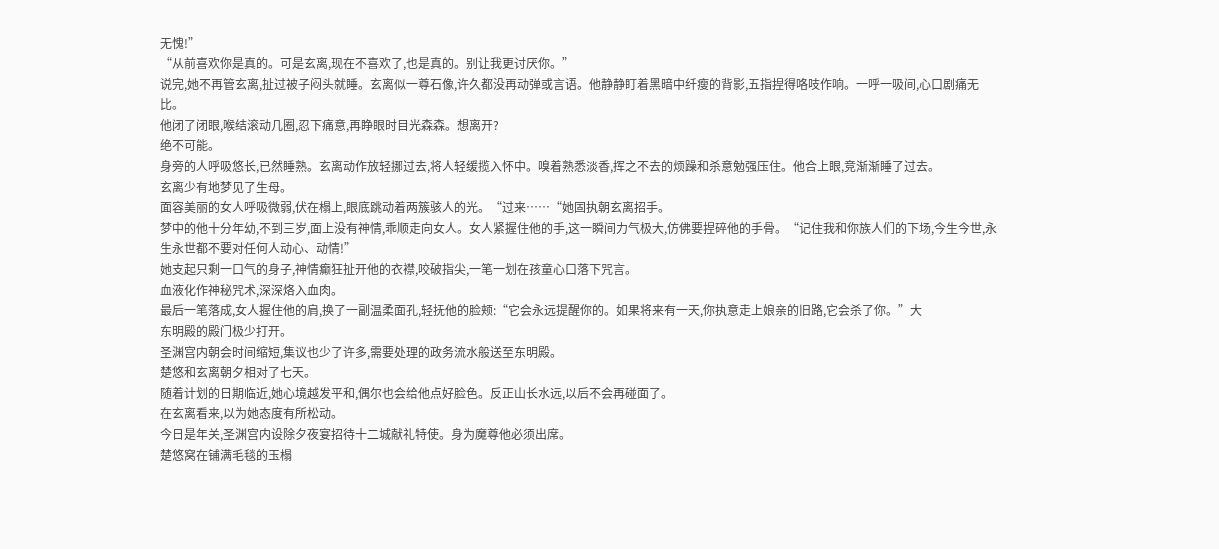无愧!”
“从前喜欢你是真的。可是玄离,现在不喜欢了,也是真的。别让我更讨厌你。”
说完,她不再管玄离,扯过被子闷头就睡。玄离似一尊石像,许久都没再动弹或言语。他静静盯着黑暗中纤瘦的背影,五指捏得咯吱作响。一呼一吸间,心口剧痛无比。
他闭了闭眼,喉结滚动几圈,忍下痛意,再睁眼时目光森森。想离开?
绝不可能。
身旁的人呼吸悠长,已然睡熟。玄离动作放轻挪过去,将人轻缓揽入怀中。嗅着熟悉淡香,挥之不去的烦躁和杀意勉强压住。他合上眼,竞渐渐睡了过去。
玄离少有地梦见了生母。
面容美丽的女人呼吸微弱,伏在榻上,眼底跳动着两簇骇人的光。“过来……“她固执朝玄离招手。
梦中的他十分年幼,不到三岁,面上没有神情,乖顺走向女人。女人紧握住他的手,这一瞬间力气极大,仿佛要捏碎他的手骨。“记住我和你族人们的下场,今生今世,永生永世都不要对任何人动心、动情!”
她支起只剩一口气的身子,神情癫狂扯开他的衣襟,咬破指尖,一笔一划在孩童心口落下咒言。
血液化作神秘咒术,深深烙入血肉。
最后一笔落成,女人握住他的肩,换了一副温柔面孔,轻抚他的脸颊:“它会永远提醒你的。如果将来有一天,你执意走上娘亲的旧路,它会杀了你。”大
东明殿的殿门极少打开。
圣渊宫内朝会时间缩短,集议也少了许多,需要处理的政务流水般送至东明殿。
楚悠和玄离朝夕相对了七天。
随着计划的日期临近,她心境越发平和,偶尔也会给他点好脸色。反正山长水远,以后不会再碰面了。
在玄离看来,以为她态度有所松动。
今日是年关,圣渊宫内设除夕夜宴招待十二城献礼特使。身为魔尊他必须出席。
楚悠窝在铺满毛毯的玉榻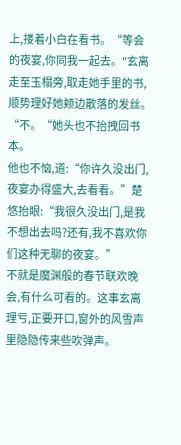上,搂着小白在看书。“等会的夜宴,你同我一起去。"玄离走至玉榻旁,取走她手里的书,顺势理好她颊边散落的发丝。
“不。“她头也不抬拽回书本。
他也不恼,道:“你许久没出门,夜宴办得盛大,去看看。”楚悠抬眼:“我很久没出门,是我不想出去吗?还有,我不喜欢你们这种无聊的夜宴。”
不就是魔渊般的春节联欢晚会,有什么可看的。这事玄离理亏,正要开口,窗外的风雪声里隐隐传来些吹弹声。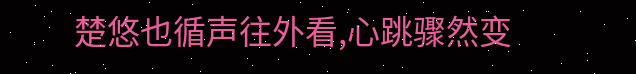楚悠也循声往外看,心跳骤然变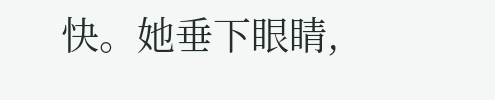快。她垂下眼睛,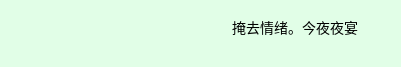掩去情绪。今夜夜宴